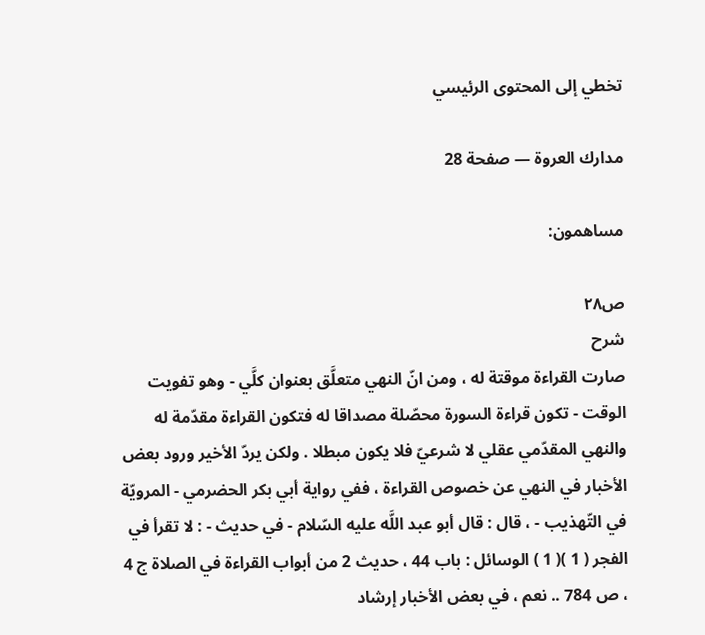تخطي إلى المحتوى الرئيسي

مدارك العروة — صفحة 28

مساهمون:

ص٢٨
شرح
صارت القراءة موقتة له ، ومن انّ النهي متعلَّق بعنوان كلَّي - وهو تفويت الوقت - تكون قراءة السورة محصّلة مصداقا له فتكون القراءة مقدّمة له والنهي المقدّمي عقلي لا شرعيّ فلا يكون مبطلا . ولكن يردّ الأخير ورود بعض الأخبار في النهي عن خصوص القراءة ، ففي رواية أبي بكر الحضرمي - المرويّة في التّهذيب - ، قال : قال أبو عبد اللَّه عليه السّلام - في حديث - : لا تقرأ في الفجر ( 1 )( 1 ) الوسائل : باب 44 ، حديث 2 من أبواب القراءة في الصلاة ج 4 ، ص 784 .. نعم ، في بعض الأخبار إرشاد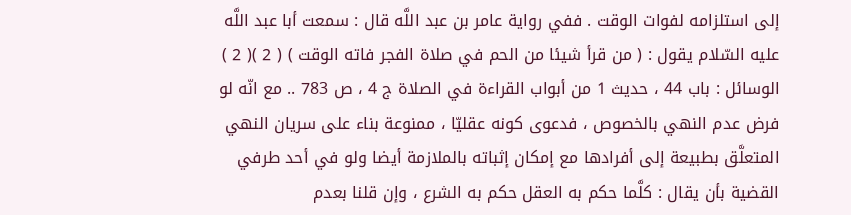إلى استلزامه لفوات الوقت . ففي رواية عامر بن عبد اللَّه قال : سمعت أبا عبد اللَّه عليه السّلام يقول : ( من قرأ شيئا من الحم في صلاة الفجر فاته الوقت ) ( 2 )( 2 ) الوسائل : باب 44 ، حديث 1 من أبواب القراءة في الصلاة ج 4 ، ص 783 .. مع انّه لو فرض عدم النهي بالخصوص ، فدعوى كونه عقليّا ، ممنوعة بناء على سريان النهي المتعلَّق بطبيعة إلى أفرادها مع إمكان إثباته بالملازمة أيضا ولو في أحد طرفي القضية بأن يقال : كلَّما حكم به العقل حكم به الشرع ، وإن قلنا بعدم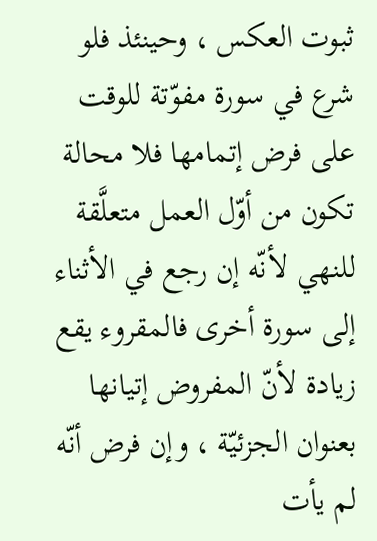ثبوت العكس ، وحينئذ فلو شرع في سورة مفوّتة للوقت على فرض إتمامها فلا محالة تكون من أوّل العمل متعلَّقة للنهي لأنّه إن رجع في الأثناء إلى سورة أخرى فالمقروء يقع زيادة لأنّ المفروض إتيانها بعنوان الجزئيّة ، وإن فرض أنّه لم يأت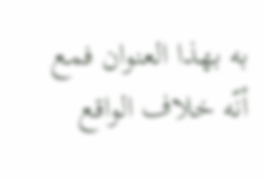به بهذا العنوان فمع أنّه خلاف الواقع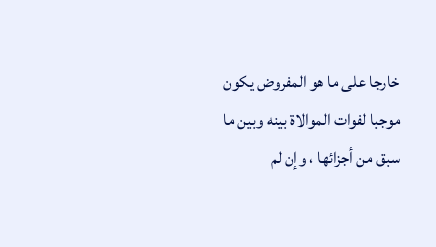خارجا على ما هو المفروض يكون موجبا لفوات الموالاة بينه وبين ما سبق من أجزائها ، وإن لم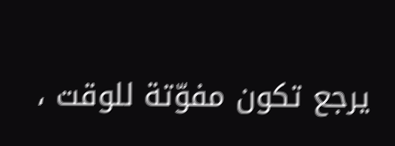يرجع تكون مفوّتة للوقت ،